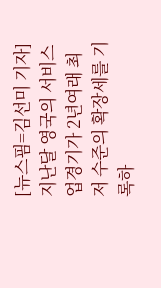[뉴스핌=김선미 기자] 지난달 영국의 서비스업경기가 2년여래 최저 수준의 확장세를 기록하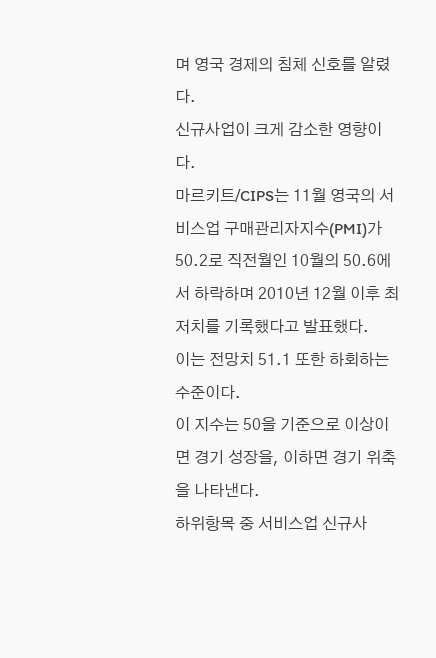며 영국 경제의 침체 신호를 알렸다.
신규사업이 크게 감소한 영향이다.
마르키트/CIPS는 11월 영국의 서비스업 구매관리자지수(PMI)가 50.2로 직전월인 10월의 50.6에서 하락하며 2010년 12월 이후 최저치를 기록했다고 발표했다.
이는 전망치 51.1 또한 하회하는 수준이다.
이 지수는 50을 기준으로 이상이면 경기 성장을, 이하면 경기 위축을 나타낸다.
하위항목 중 서비스업 신규사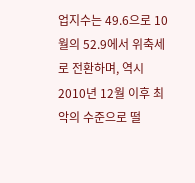업지수는 49.6으로 10월의 52.9에서 위축세로 전환하며, 역시 2010년 12월 이후 최악의 수준으로 떨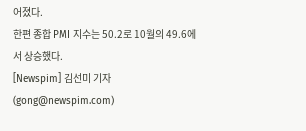어졌다.
한편 종합 PMI 지수는 50.2로 10월의 49.6에서 상승했다.
[Newspim] 김선미 기자 (gong@newspim.com)